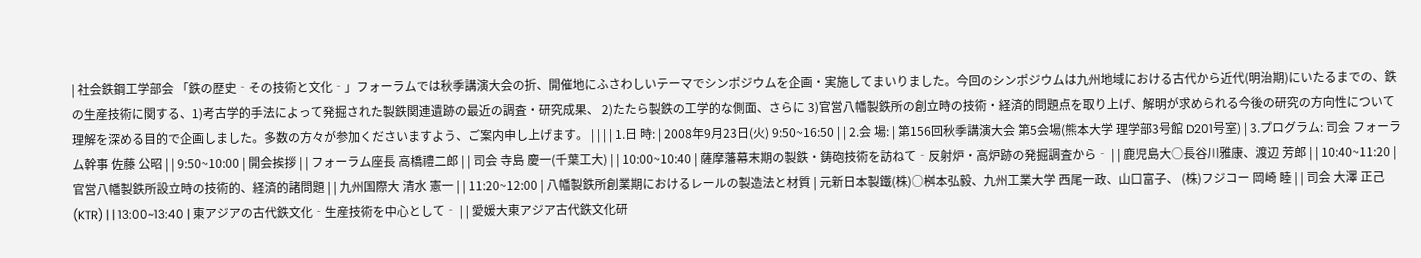| 社会鉄鋼工学部会 「鉄の歴史‐その技術と文化‐」フォーラムでは秋季講演大会の折、開催地にふさわしいテーマでシンポジウムを企画・実施してまいりました。今回のシンポジウムは九州地域における古代から近代(明治期)にいたるまでの、鉄の生産技術に関する、1)考古学的手法によって発掘された製鉄関連遺跡の最近の調査・研究成果、 2)たたら製鉄の工学的な側面、さらに 3)官営八幡製鉄所の創立時の技術・経済的問題点を取り上げ、解明が求められる今後の研究の方向性について理解を深める目的で企画しました。多数の方々が参加くださいますよう、ご案内申し上げます。 | | | | 1.日 時: | 2008年9月23日(火) 9:50~16:50 | | 2.会 場: | 第156回秋季講演大会 第5会場(熊本大学 理学部3号館 D201号室) | 3.プログラム: 司会 フォーラム幹事 佐藤 公昭 | | 9:50~10:00 | 開会挨拶 | | フォーラム座長 高橋禮二郎 | | 司会 寺島 慶一(千葉工大) | | 10:00~10:40 | 薩摩藩幕末期の製鉄・鋳砲技術を訪ねて‐反射炉・高炉跡の発掘調査から‐ | | 鹿児島大○長谷川雅康、渡辺 芳郎 | | 10:40~11:20 | 官営八幡製鉄所設立時の技術的、経済的諸問題 | | 九州国際大 清水 憲一 | | 11:20~12:00 | 八幡製鉄所創業期におけるレールの製造法と材質 | 元新日本製鐵(株)○桝本弘毅、九州工業大学 西尾一政、山口富子、 (株)フジコー 岡崎 睦 | | 司会 大澤 正己(KTR) | | 13:00~13:40 | 東アジアの古代鉄文化‐生産技術を中心として‐ | | 愛媛大東アジア古代鉄文化研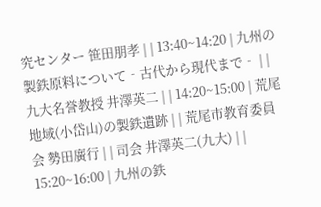究センター 笹田朋孝 | | 13:40~14:20 | 九州の製鉄原料について‐古代から現代まで‐ | | 九大名誉教授 井澤英二 | | 14:20~15:00 | 荒尾地域(小岱山)の製鉄遺跡 | | 荒尾市教育委員会 勢田廣行 | | 司会 井澤英二(九大) | | 15:20~16:00 | 九州の鉄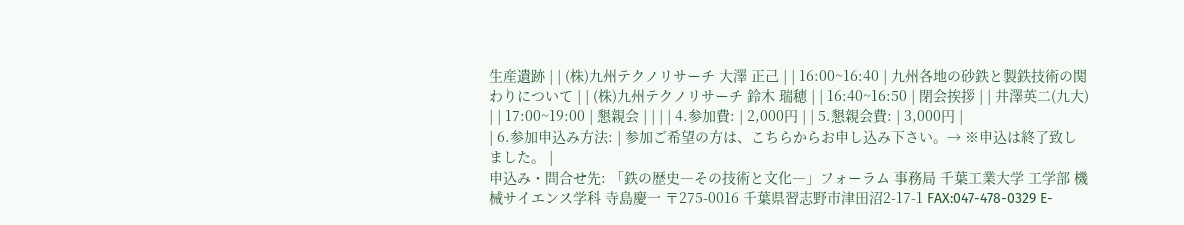生産遺跡 | | (株)九州テクノリサーチ 大澤 正己 | | 16:00~16:40 | 九州各地の砂鉄と製鉄技術の関わりについて | | (株)九州テクノリサーチ 鈴木 瑞穂 | | 16:40~16:50 | 閉会挨拶 | | 井澤英二(九大) | | 17:00~19:00 | 懇親会 | | | | 4.参加費: | 2,000円 | | 5.懇親会費: | 3,000円 |
| 6.参加申込み方法: | 参加ご希望の方は、こちらからお申し込み下さい。→ ※申込は終了致しました。 |
申込み・問合せ先: 「鉄の歴史―その技術と文化―」フォーラム 事務局 千葉工業大学 工学部 機械サイエンス学科 寺島慶一 〒275-0016 千葉県習志野市津田沼2-17-1 FAX:047-478-0329 E-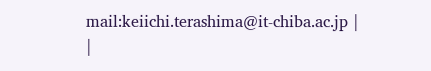mail:keiichi.terashima@it-chiba.ac.jp |
|